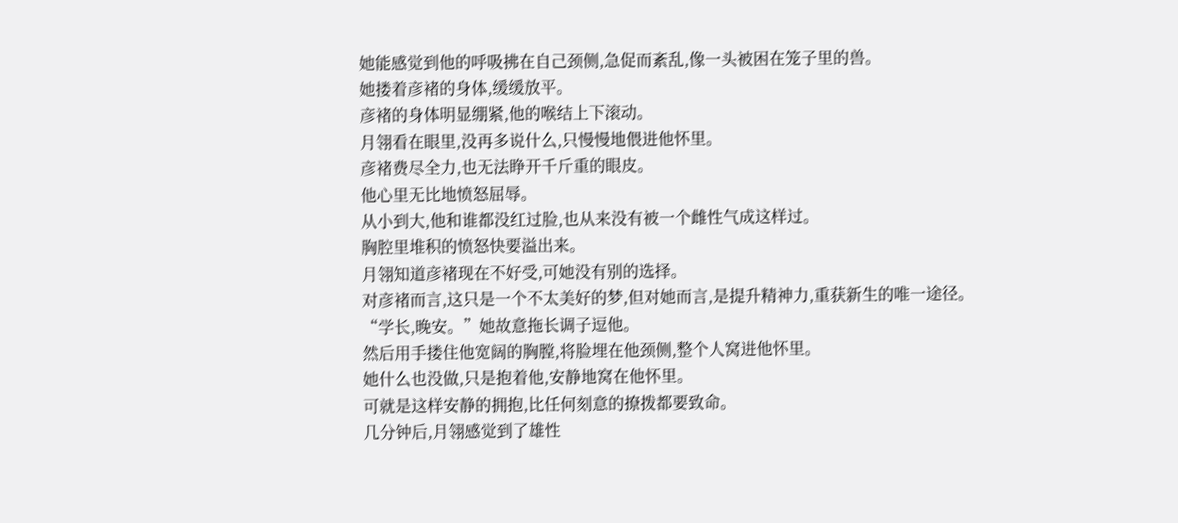她能感觉到他的呼吸拂在自己颈侧,急促而紊乱,像一头被困在笼子里的兽。
她搂着彦褚的身体,缓缓放平。
彦褚的身体明显绷紧,他的喉结上下滚动。
月翎看在眼里,没再多说什么,只慢慢地偎进他怀里。
彦褚费尽全力,也无法睁开千斤重的眼皮。
他心里无比地愤怒屈辱。
从小到大,他和谁都没红过脸,也从来没有被一个雌性气成这样过。
胸腔里堆积的愤怒快要溢出来。
月翎知道彦褚现在不好受,可她没有别的选择。
对彦褚而言,这只是一个不太美好的梦,但对她而言,是提升精神力,重获新生的唯一途径。
“学长,晚安。”她故意拖长调子逗他。
然后用手搂住他宽阔的胸膛,将脸埋在他颈侧,整个人窝进他怀里。
她什么也没做,只是抱着他,安静地窝在他怀里。
可就是这样安静的拥抱,比任何刻意的撩拨都要致命。
几分钟后,月翎感觉到了雄性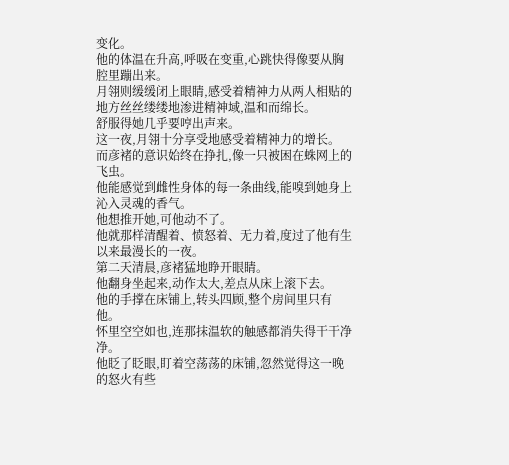变化。
他的体温在升高,呼吸在变重,心跳快得像要从胸腔里蹦出来。
月翎则缓缓闭上眼睛,感受着精神力从两人相贴的地方丝丝缕缕地渗进精神域,温和而绵长。
舒服得她几乎要哼出声来。
这一夜,月翎十分享受地感受着精神力的增长。
而彦褚的意识始终在挣扎,像一只被困在蛛网上的飞虫。
他能感觉到雌性身体的每一条曲线,能嗅到她身上沁入灵魂的香气。
他想推开她,可他动不了。
他就那样清醒着、愤怒着、无力着,度过了他有生以来最漫长的一夜。
第二天清晨,彦褚猛地睁开眼睛。
他翻身坐起来,动作太大,差点从床上滚下去。
他的手撑在床铺上,转头四顾,整个房间里只有他。
怀里空空如也,连那抹温软的触感都消失得干干净净。
他眨了眨眼,盯着空荡荡的床铺,忽然觉得这一晚的怒火有些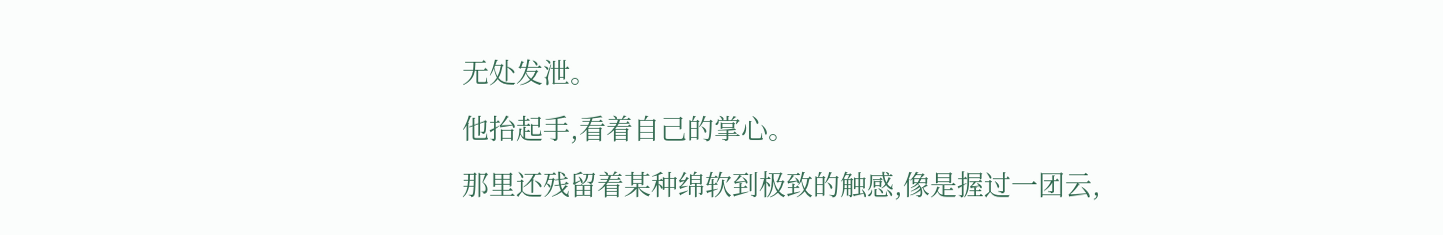无处发泄。
他抬起手,看着自己的掌心。
那里还残留着某种绵软到极致的触感,像是握过一团云,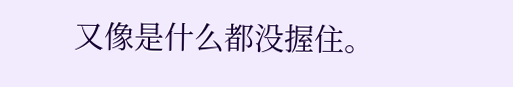又像是什么都没握住。